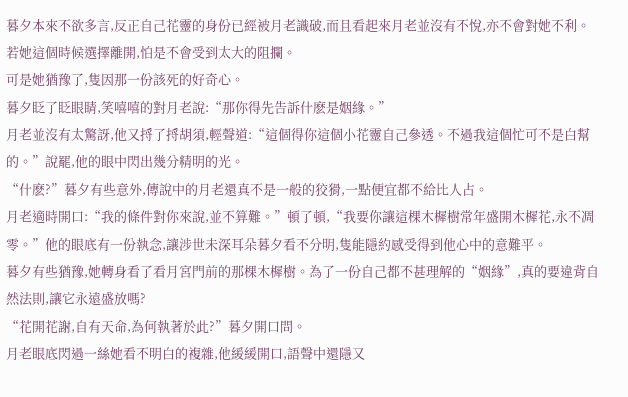暮夕本來不欲多言,反正自己花靈的身份已經被月老識破,而且看起來月老並沒有不悅,亦不會對她不利。若她這個時候選擇離開,怕是不會受到太大的阻攔。
可是她猶豫了,隻因那一份該死的好奇心。
暮夕眨了眨眼睛,笑嘻嘻的對月老說:“那你得先告訴什麽是姻緣。”
月老並沒有太驚訝,他又捋了捋胡須,輕聲道:“這個得你這個小花靈自己參透。不過我這個忙可不是白幫的。”說罷,他的眼中閃出幾分精明的光。
“什麽?”暮夕有些意外,傳說中的月老還真不是一般的狡猾,一點便宜都不給比人占。
月老適時開口:“我的條件對你來說,並不算難。”頓了頓,“我要你讓這棵木樨樹常年盛開木樨花,永不凋零。”他的眼底有一份執念,讓涉世未深耳朵暮夕看不分明,隻能隱約感受得到他心中的意難平。
暮夕有些猶豫,她轉身看了看月宮門前的那棵木樨樹。為了一份自己都不甚理解的“姻緣”,真的要違背自然法則,讓它永遠盛放嗎?
“花開花謝,自有天命,為何執著於此?”暮夕開口問。
月老眼底閃過一絲她看不明白的複雜,他緩緩開口,語聲中還隱又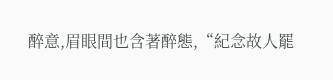醉意,眉眼間也含著醉態,“紀念故人罷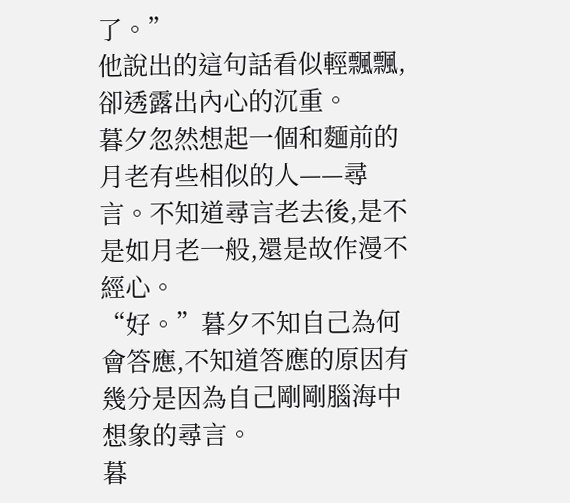了。”
他說出的這句話看似輕飄飄,卻透露出內心的沉重。
暮夕忽然想起一個和麵前的月老有些相似的人——尋言。不知道尋言老去後,是不是如月老一般,還是故作漫不經心。
“好。”暮夕不知自己為何會答應,不知道答應的原因有幾分是因為自己剛剛腦海中想象的尋言。
暮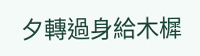夕轉過身給木樨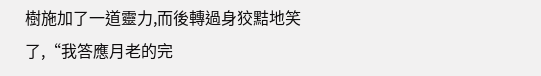樹施加了一道靈力,而後轉過身狡黠地笑了,“我答應月老的完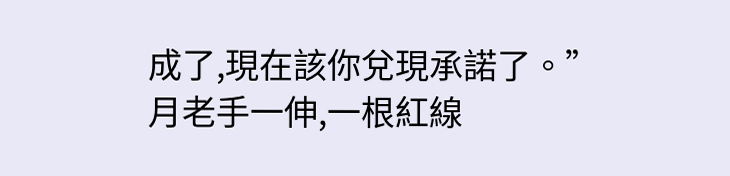成了,現在該你兌現承諾了。”
月老手一伸,一根紅線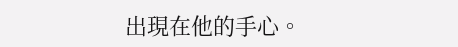出現在他的手心。